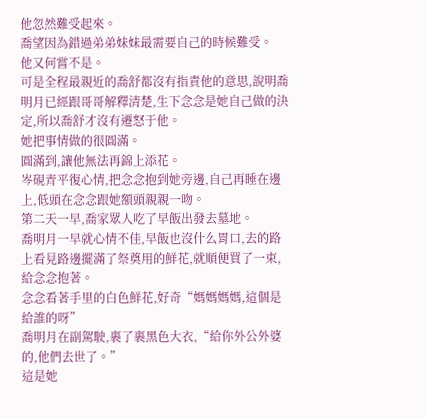他忽然難受起來。
喬望因為錯過弟弟妹妹最需要自己的時候難受。
他又何嘗不是。
可是全程最親近的喬舒都沒有指責他的意思,說明喬明月已經跟哥哥解釋清楚,生下念念是她自己做的決定,所以喬舒才沒有遷怒于他。
她把事情做的很圓滿。
圓滿到,讓他無法再錦上添花。
岑硯青平復心情,把念念抱到她旁邊,自己再睡在邊上,低頭在念念跟她額頭親親一吻。
第二天一早,喬家眾人吃了早飯出發去墓地。
喬明月一早就心情不佳,早飯也沒什么胃口,去的路上看見路邊擺滿了祭奠用的鮮花,就順便買了一束,給念念抱著。
念念看著手里的白色鮮花,好奇“媽媽媽媽,這個是給誰的呀”
喬明月在副駕駛,裹了裹黑色大衣,“給你外公外婆的,他們去世了。”
這是她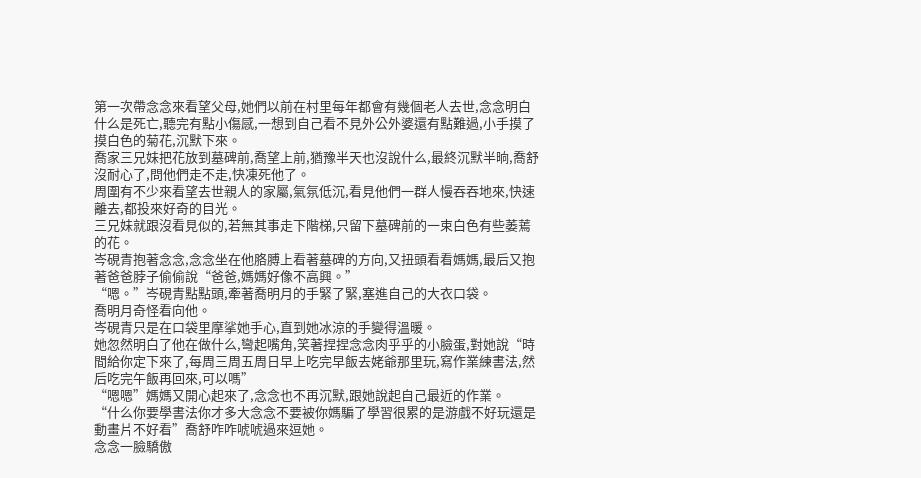第一次帶念念來看望父母,她們以前在村里每年都會有幾個老人去世,念念明白什么是死亡,聽完有點小傷感,一想到自己看不見外公外婆還有點難過,小手摸了摸白色的菊花,沉默下來。
喬家三兄妹把花放到墓碑前,喬望上前,猶豫半天也沒說什么,最終沉默半晌,喬舒沒耐心了,問他們走不走,快凍死他了。
周圍有不少來看望去世親人的家屬,氣氛低沉,看見他們一群人慢吞吞地來,快速離去,都投來好奇的目光。
三兄妹就跟沒看見似的,若無其事走下階梯,只留下墓碑前的一束白色有些萎蔫的花。
岑硯青抱著念念,念念坐在他胳膊上看著墓碑的方向,又扭頭看看媽媽,最后又抱著爸爸脖子偷偷說“爸爸,媽媽好像不高興。”
“嗯。”岑硯青點點頭,牽著喬明月的手緊了緊,塞進自己的大衣口袋。
喬明月奇怪看向他。
岑硯青只是在口袋里摩挲她手心,直到她冰涼的手變得溫暖。
她忽然明白了他在做什么,彎起嘴角,笑著捏捏念念肉乎乎的小臉蛋,對她說“時間給你定下來了,每周三周五周日早上吃完早飯去姥爺那里玩,寫作業練書法,然后吃完午飯再回來,可以嗎”
“嗯嗯”媽媽又開心起來了,念念也不再沉默,跟她說起自己最近的作業。
“什么你要學書法你才多大念念不要被你媽騙了學習很累的是游戲不好玩還是動畫片不好看”喬舒咋咋唬唬過來逗她。
念念一臉驕傲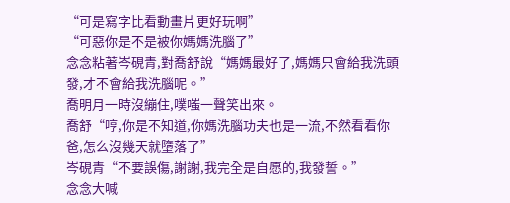“可是寫字比看動畫片更好玩啊”
“可惡你是不是被你媽媽洗腦了”
念念粘著岑硯青,對喬舒說“媽媽最好了,媽媽只會給我洗頭發,才不會給我洗腦呢。”
喬明月一時沒繃住,噗嗤一聲笑出來。
喬舒“哼,你是不知道,你媽洗腦功夫也是一流,不然看看你爸,怎么沒幾天就墮落了”
岑硯青“不要誤傷,謝謝,我完全是自愿的,我發誓。”
念念大喊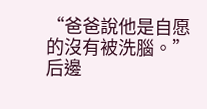“爸爸說他是自愿的沒有被洗腦。”
后邊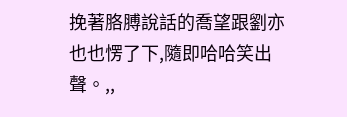挽著胳膊說話的喬望跟劉亦也也愣了下,隨即哈哈笑出聲。,,